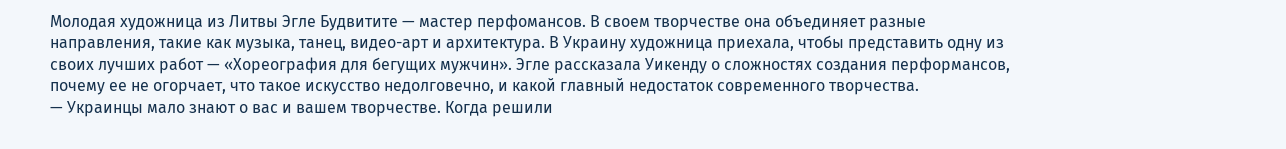Молодая художница из Литвы Эгле Будвитите — мастер перфомансов. В своем творчестве она объединяет разные направления, такие как музыка, танец, видео-арт и архитектура. В Украину художница приехала, чтобы представить одну из своих лучших работ — «Хореография для бегущих мужчин». Эгле рассказала Уикенду о сложностях создания перформансов, почему ее не огорчает, что такое искусство недолговечно, и какой главный недостаток современного творчества.
— Украинцы мало знают о вас и вашем творчестве. Когда решили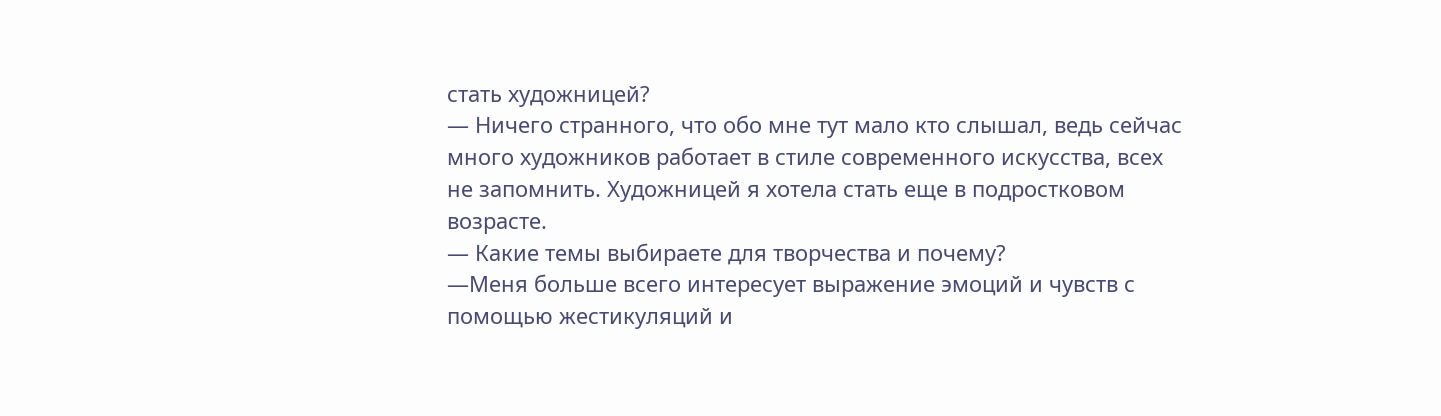стать художницей?
— Ничего странного, что обо мне тут мало кто слышал, ведь сейчас много художников работает в стиле современного искусства, всех не запомнить. Художницей я хотела стать еще в подростковом возрасте.
— Какие темы выбираете для творчества и почему?
—Меня больше всего интересует выражение эмоций и чувств с помощью жестикуляций и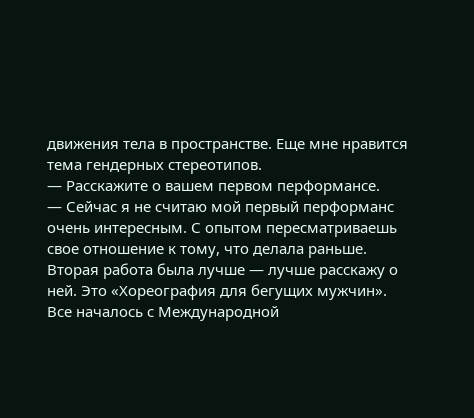движения тела в пространстве. Еще мне нравится тема гендерных стереотипов.
— Расскажите о вашем первом перформансе.
— Сейчас я не считаю мой первый перформанс очень интересным. С опытом пересматриваешь свое отношение к тому, что делала раньше. Вторая работа была лучше — лучше расскажу о ней. Это «Хореография для бегущих мужчин». Все началось с Международной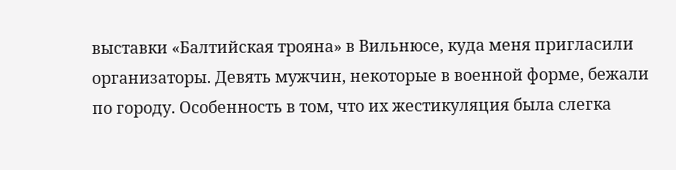выставки «Балтийская трояна» в Вильнюсе, куда меня пригласили организаторы. Девять мужчин, некоторые в военной форме, бежали по городу. Особенность в том, что их жестикуляция была слегка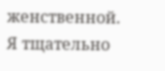женственной. Я тщательно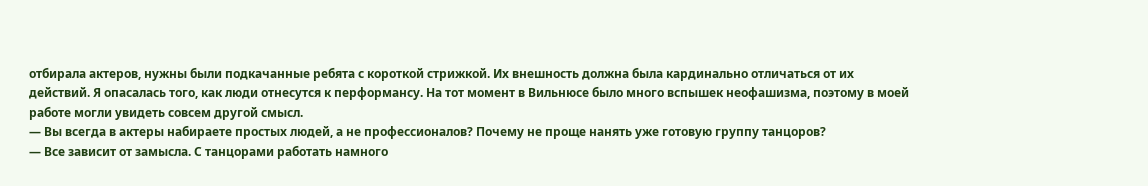отбирала актеров, нужны были подкачанные ребята с короткой стрижкой. Их внешность должна была кардинально отличаться от их действий. Я опасалась того, как люди отнесутся к перформансу. На тот момент в Вильнюсе было много вспышек неофашизма, поэтому в моей работе могли увидеть совсем другой смысл.
— Вы всегда в актеры набираете простых людей, а не профессионалов? Почему не проще нанять уже готовую группу танцоров?
— Все зависит от замысла. С танцорами работать намного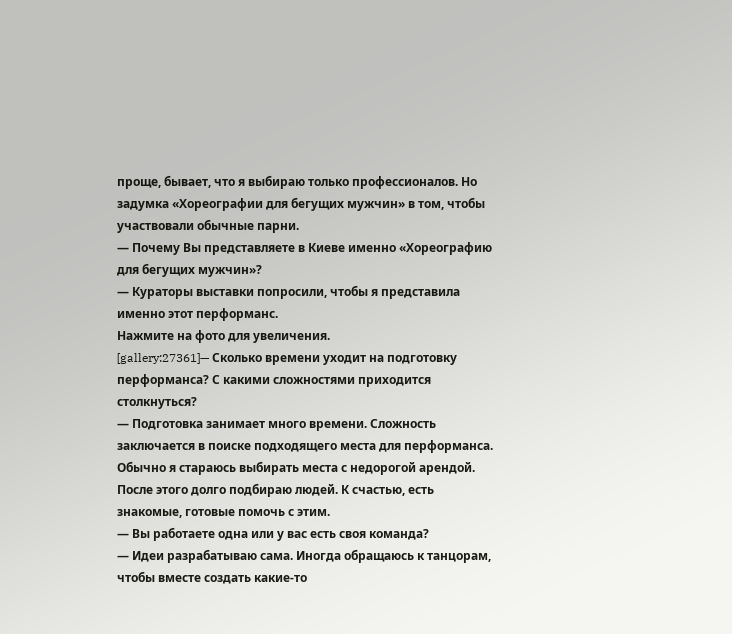проще, бывает, что я выбираю только профессионалов. Но задумка «Хореографии для бегущих мужчин» в том, чтобы участвовали обычные парни.
— Почему Вы представляете в Киеве именно «Хореографию для бегущих мужчин»?
— Кураторы выставки попросили, чтобы я представила именно этот перформанс.
Нажмите на фото для увеличения.
[gallery:27361]— Сколько времени уходит на подготовку перформанса? С какими сложностями приходится столкнуться?
— Подготовка занимает много времени. Сложность заключается в поиске подходящего места для перформанса. Обычно я стараюсь выбирать места с недорогой арендой. После этого долго подбираю людей. К счастью, есть знакомые, готовые помочь с этим.
— Вы работаете одна или у вас есть своя команда?
— Идеи разрабатываю сама. Иногда обращаюсь к танцорам, чтобы вместе создать какие-то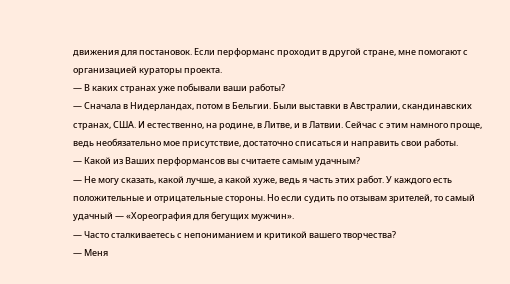движения для постановок. Если перформанс проходит в другой стране, мне помогают с организацией кураторы проекта.
— В каких странах уже побывали ваши работы?
— Сначала в Нидерландах, потом в Бельгии. Были выставки в Австралии, скандинавских странах, США. И естественно, на родине, в Литве, и в Латвии. Сейчас с этим намного проще, ведь необязательно мое присутствие, достаточно списаться и направить свои работы.
— Какой из Ваших перформансов вы считаете самым удачным?
— Не могу сказать, какой лучше, а какой хуже, ведь я часть этих работ. У каждого есть положительные и отрицательные стороны. Но если судить по отзывам зрителей, то самый удачный — «Хореография для бегущих мужчин».
— Часто сталкиваетесь с непониманием и критикой вашего творчества?
— Меня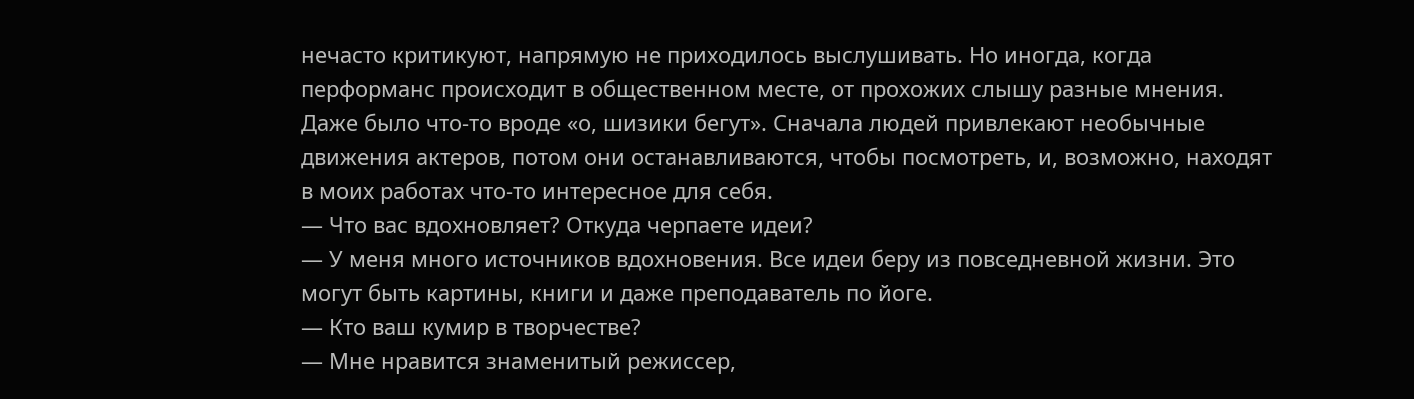нечасто критикуют, напрямую не приходилось выслушивать. Но иногда, когда перформанс происходит в общественном месте, от прохожих слышу разные мнения. Даже было что-то вроде «о, шизики бегут». Сначала людей привлекают необычные движения актеров, потом они останавливаются, чтобы посмотреть, и, возможно, находят в моих работах что-то интересное для себя.
— Что вас вдохновляет? Откуда черпаете идеи?
— У меня много источников вдохновения. Все идеи беру из повседневной жизни. Это могут быть картины, книги и даже преподаватель по йоге.
— Кто ваш кумир в творчестве?
— Мне нравится знаменитый режиссер,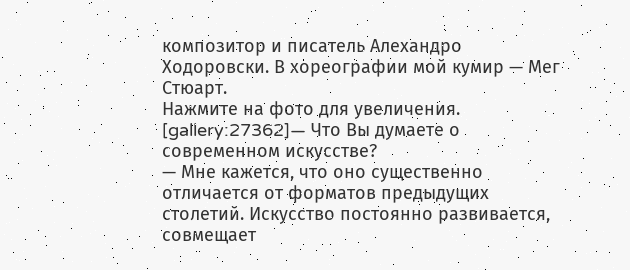композитор и писатель Алехандро Ходоровски. В хореографии мой кумир — Мег Стюарт.
Нажмите на фото для увеличения.
[gallery:27362]— Что Вы думаете о современном искусстве?
— Мне кажется, что оно существенно отличается от форматов предыдущих столетий. Искусство постоянно развивается, совмещает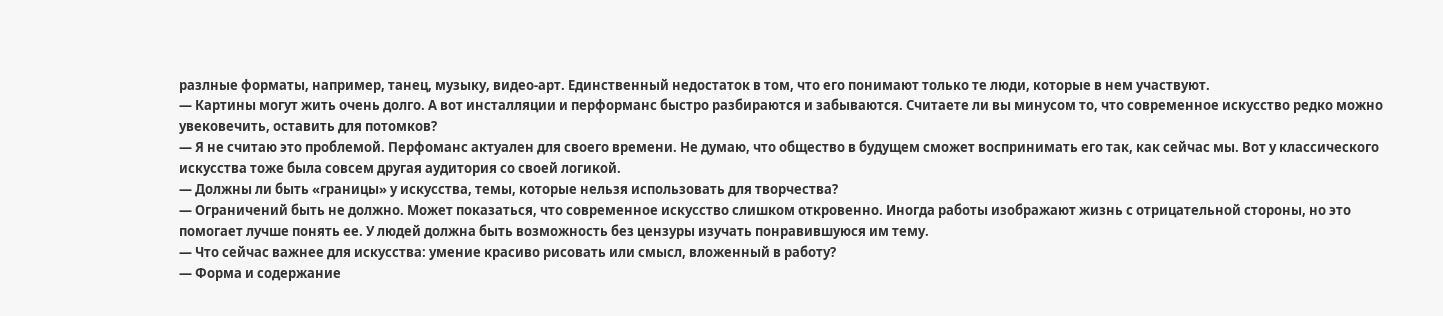разлные форматы, например, танец, музыку, видео-арт. Единственный недостаток в том, что его понимают только те люди, которые в нем участвуют.
— Картины могут жить очень долго. А вот инсталляции и перформанс быстро разбираются и забываются. Считаете ли вы минусом то, что современное искусство редко можно увековечить, оставить для потомков?
— Я не считаю это проблемой. Перфоманс актуален для своего времени. Не думаю, что общество в будущем сможет воспринимать его так, как сейчас мы. Вот у классического искусства тоже была совсем другая аудитория со своей логикой.
— Должны ли быть «границы» у искусства, темы, которые нельзя использовать для творчества?
— Ограничений быть не должно. Может показаться, что современное искусство слишком откровенно. Иногда работы изображают жизнь с отрицательной стороны, но это помогает лучше понять ее. У людей должна быть возможность без цензуры изучать понравившуюся им тему.
— Что сейчас важнее для искусства: умение красиво рисовать или смысл, вложенный в работу?
— Форма и содержание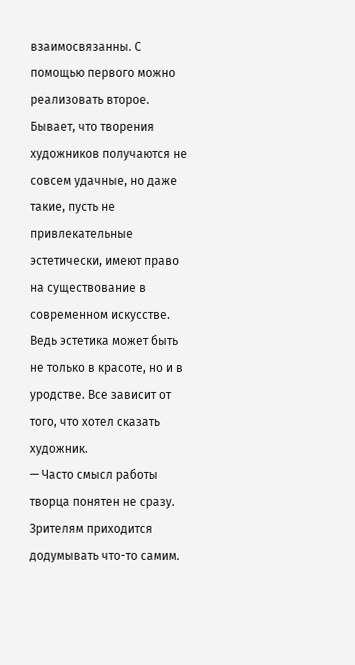взаимосвязанны. С помощью первого можно реализовать второе. Бывает, что творения художников получаются не совсем удачные, но даже такие, пусть не привлекательные эстетически, имеют право на существование в современном искусстве. Ведь эстетика может быть не только в красоте, но и в уродстве. Все зависит от того, что хотел сказать художник.
— Часто смысл работы творца понятен не сразу. Зрителям приходится додумывать что-то самим.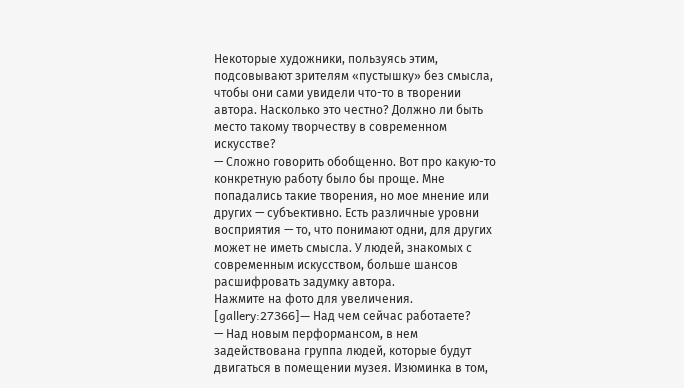Некоторые художники, пользуясь этим, подсовывают зрителям «пустышку» без смысла, чтобы они сами увидели что-то в творении автора. Насколько это честно? Должно ли быть место такому творчеству в современном искусстве?
— Сложно говорить обобщенно. Вот про какую-то конкретную работу было бы проще. Мне попадались такие творения, но мое мнение или других — субъективно. Есть различные уровни восприятия — то, что понимают одни, для других может не иметь смысла. У людей, знакомых с современным искусством, больше шансов расшифровать задумку автора.
Нажмите на фото для увеличения.
[gallery:27366]— Над чем сейчас работаете?
— Над новым перформансом, в нем задействована группа людей, которые будут двигаться в помещении музея. Изюминка в том,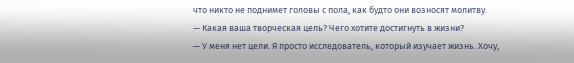что никто не поднимет головы с пола, как будто они возносят молитву.
— Какая ваша творческая цель? Чего хотите достигнуть в жизни?
— У меня нет цели. Я просто исследователь, который изучает жизнь. Хочу,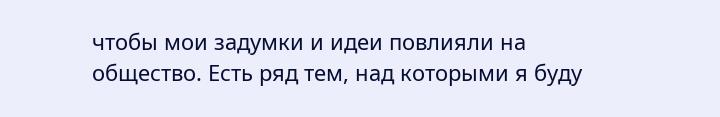чтобы мои задумки и идеи повлияли на общество. Есть ряд тем, над которыми я буду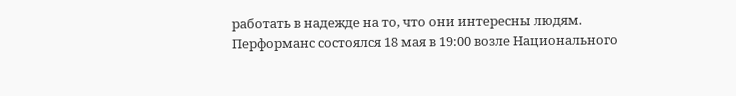работать в надежде на то, что они интересны людям.
Перформанс состоялся 18 мая в 19:00 возле Национального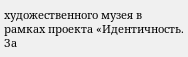художественного музея в рамках проекта «Идентичность. За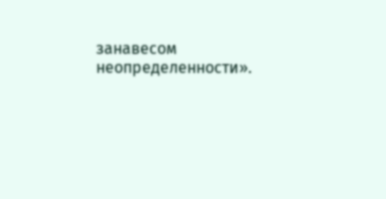занавесом неопределенности».